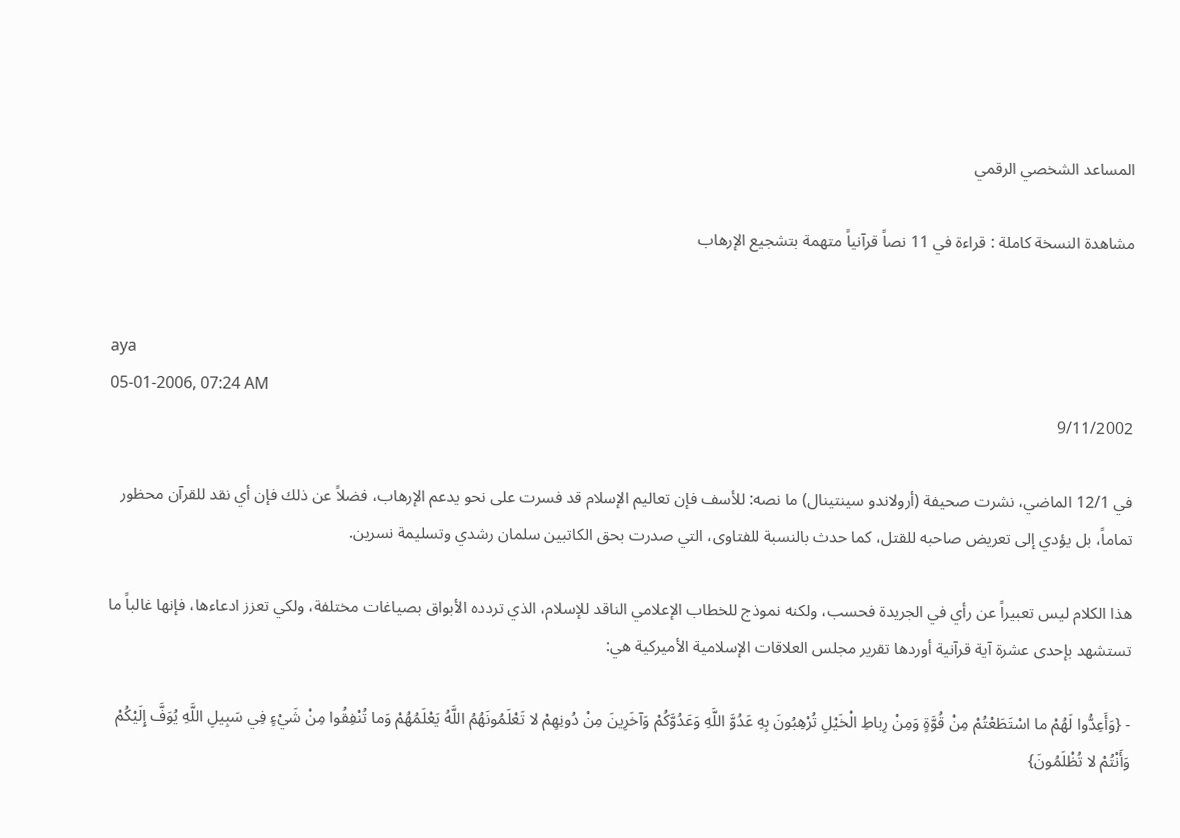المساعد الشخصي الرقمي

مشاهدة النسخة كاملة : قراءة في 11 نصاً قرآنياً متهمة بتشجيع الإرهاب


aya
05-01-2006, 07:24 AM
9/11/2002

في 12/1 الماضي، نشرت صحيفة (أرولاندو سينتينال) ما نصه: للأسف فإن تعاليم الإسلام قد فسرت على نحو يدعم الإرهاب، فضلاً عن ذلك فإن أي نقد للقرآن محظور تماماً، بل يؤدي إلى تعريض صاحبه للقتل، كما حدث بالنسبة للفتاوى، التي صدرت بحق الكاتبين سلمان رشدي وتسليمة نسرين.

هذا الكلام ليس تعبيراً عن رأي في الجريدة فحسب، ولكنه نموذج للخطاب الإعلامي الناقد للإسلام، الذي تردده الأبواق بصياغات مختلفة، ولكي تعزز ادعاءها، فإنها غالباً ما تستشهد بإحدى عشرة آية قرآنية أوردها تقرير مجلس العلاقات الإسلامية الأميركية هي:

- {وَأَعِدُّوا لَهُمْ ما اسْتَطَعْتُمْ مِنْ قُوَّةٍ وَمِنْ رِباطِ الْخَيْلِ تُرْهِبُونَ بِهِ عَدُوَّ اللَّهِ وَعَدُوَّكُمْ وَآخَرِينَ مِنْ دُونِهِمْ لا تَعْلَمُونَهُمُ اللَّهُ يَعْلَمُهُمْ وَما تُنْفِقُوا مِنْ شَيْءٍ فِي سَبِيلِ اللَّهِ يُوَفَّ إِلَيْكُمْ وَأَنْتُمْ لا تُظْلَمُونَ}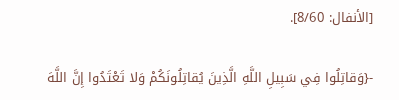[الأنفال: 8/60].

-{وَقاتِلُوا فِي سَبِيلِ اللَّهِ الَّذِينَ يُقاتِلُونَكُمْ وَلا تَعْتَدُوا إِنَّ اللَّهَ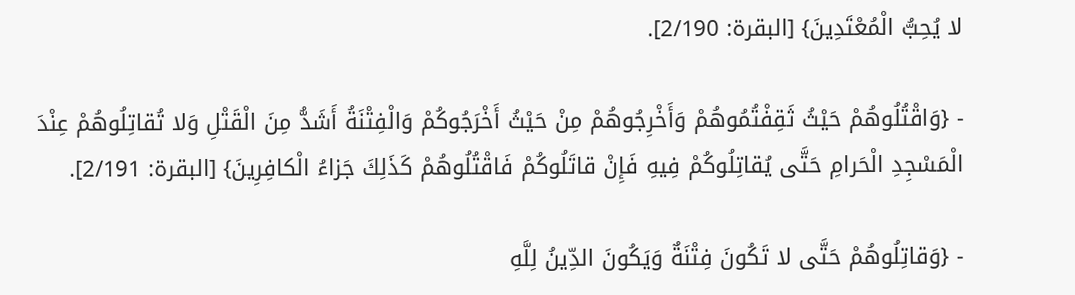لا يُحِبُّ الْمُعْتَدِينَ} [البقرة: 2/190].

- {وَاقْتُلُوهُمْ حَيْثُ ثَقِفْتُمُوهُمْ وَأَخْرِجُوهُمْ مِنْ حَيْثُ أَخْرَجُوكُمْ وَالْفِتْنَةُ أَشَدُّ مِنَ الْقَتْلِ وَلا تُقاتِلُوهُمْ عِنْدَ الْمَسْجِدِ الْحَرامِ حَتَّى يُقاتِلُوكُمْ فِيهِ فَإِنْ قاتَلُوكُمْ فَاقْتُلُوهُمْ كَذَلِكَ جَزاءُ الْكافِرِينَ} [البقرة: 2/191].

- {وَقاتِلُوهُمْ حَتَّى لا تَكُونَ فِتْنَةٌ وَيَكُونَ الدِّينُ لِلَّهِ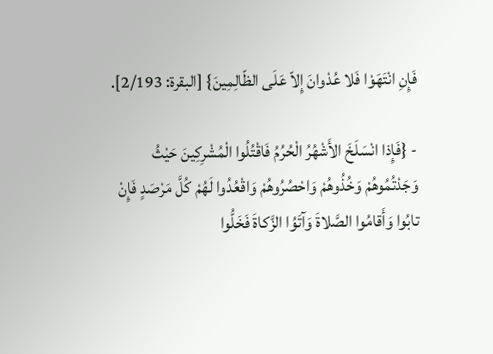فَإِنِ انْتَهَوْا فَلا عُدْوانَ إِلاّ عَلَى الظّالِمِينَ} [البقرة: 2/193].

- {فَإِذا انْسَلَخَ الأَشْهُرُ الْحُرُمُ فَاقْتُلُوا الْمُشْرِكِينَ حَيْثُ وَجَدْتُمُوهُمْ وَخُذُوهُمْ وَاحْصُرُوهُمْ وَاقْعُدُوا لَهُمْ كُلَّ مَرْصَدٍ فَإِنْ تابُوا وَأَقامُوا الصَّلاةَ وَآتَوُا الزَّكاةَ فَخَلُّوا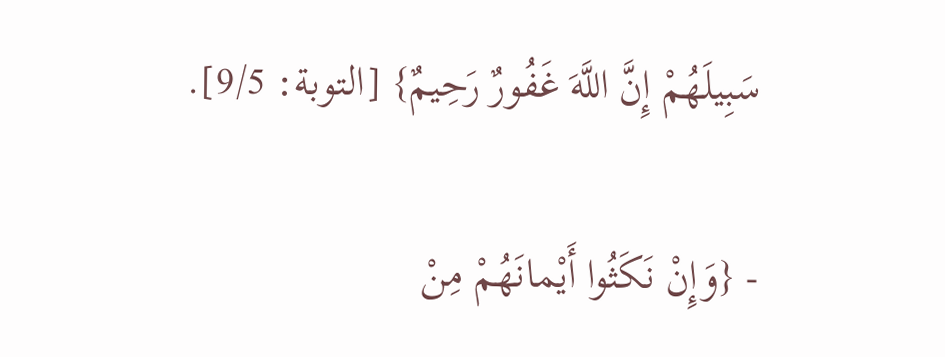سَبِيلَهُمْ إِنَّ اللَّهَ غَفُورٌ رَحِيمٌ} [التوبة: 9/5].

- {وَإِنْ نَكَثُوا أَيْمانَهُمْ مِنْ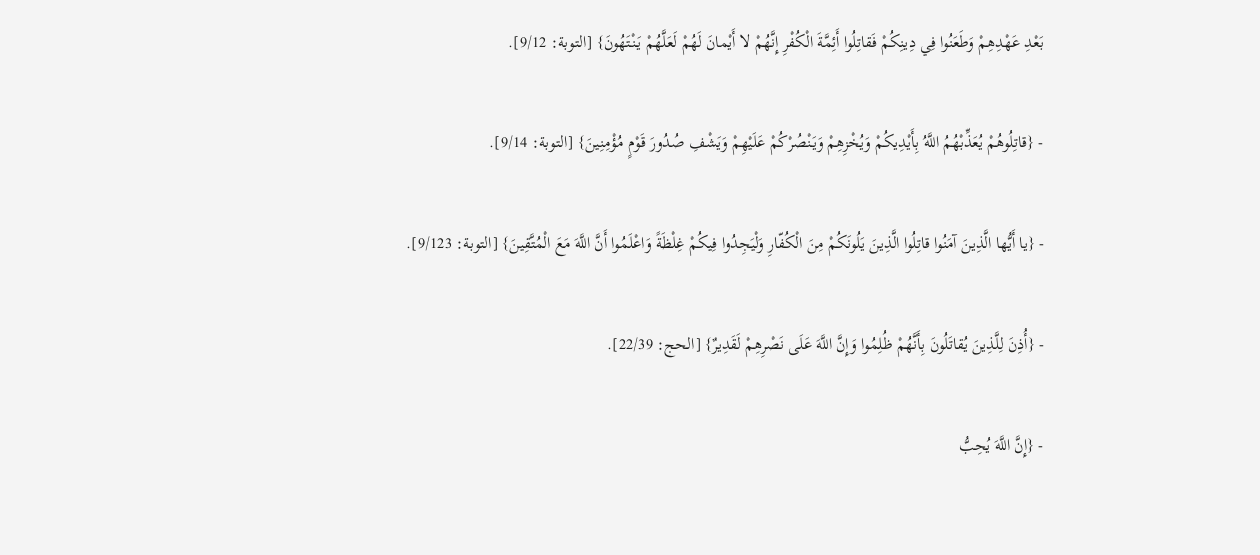بَعْدِ عَهْدِهِمْ وَطَعَنُوا فِي دِينِكُمْ فَقاتِلُوا أَئِمَّةَ الْكُفْرِ إِنَّهُمْ لا أَيْمانَ لَهُمْ لَعَلَّهُمْ يَنْتَهُونَ} [التوبة: 9/12].

- {قاتِلُوهُمْ يُعَذِّبْهُمُ اللَّهُ بِأَيْدِيكُمْ وَيُخْزِهِمْ وَيَنْصُرْكُمْ عَلَيْهِمْ وَيَشْفِ صُدُورَ قَوْمٍ مُؤْمِنِينَ} [التوبة: 9/14].

- {يا أَيُّها الَّذِينَ آمَنُوا قاتِلُوا الَّذِينَ يَلُونَكُمْ مِنَ الْكُفّارِ وَلْيَجِدُوا فِيكُمْ غِلْظَةً وَاعْلَمُوا أَنَّ اللَّهَ مَعَ الْمُتَّقِينَ} [التوبة: 9/123].

- {أُذِنَ لِلَّذِينَ يُقاتَلُونَ بِأَنَّهُمْ ظُلِمُوا وَإِنَّ اللَّهَ عَلَى نَصْرِهِمْ لَقَدِيرٌ} [الحج: 22/39].

- {إِنَّ اللَّهَ يُحِبُّ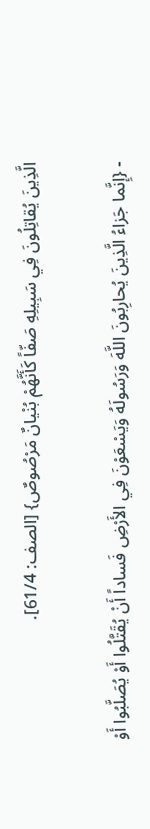الَّذِينَ يُقاتِلُونَ فِي سَبِيلِهِ صَفّاً كَأَنَّهُمْ بُنْيانٌ مَرْصُوصٌ} [الصف: 61/4].

- {إِنَّما جَزاءُ الَّذِينَ يُحارِبُونَ اللَّهَ وَرَسُولَهُ وَيَسْعَوْنَ فِي الأَرْضِ فَساداً أَنْ يُقَتَّلُوا أَوْ يُصَلَّبُوا أَوْ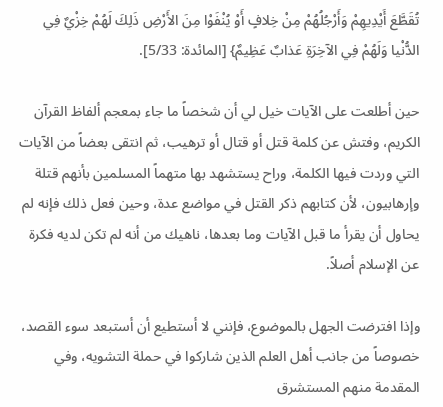تُقَطَّعَ أَيْدِيهِمْ وَأَرْجُلُهُمْ مِنْ خِلافٍ أَوْ يُنْفَوْا مِنَ الأَرْضِ ذَلِكَ لَهُمْ خِزْيٌ فِي الدُّنْيا وَلَهُمْ فِي الآخِرَةِ عَذابٌ عَظِيمٌ} [المائدة: 5/33].

حين أطلعت على الآيات خيل لي أن شخصاً ما جاء بمعجم ألفاظ القرآن الكريم، وفتش عن كلمة قتل أو قتال أو ترهيب، ثم انتقى بعضاً من الآيات التي وردت فيها الكلمة، وراح يستشهد بها متهماً المسلمين بأنهم قتلة وإرهابيون، لأن كتابهم ذكر القتل في مواضع عدة، وحين فعل ذلك فإنه لم يحاول أن يقرأ ما قبل الآيات وما بعدها، ناهيك من أنه لم تكن لديه فكرة عن الإسلام أصلاً.

وإذا افترضت الجهل بالموضوع، فإنني لا أستطيع أن أستبعد سوء القصد، خصوصاً من جانب أهل العلم الذين شاركوا في حملة التشويه، وفي المقدمة منهم المستشرق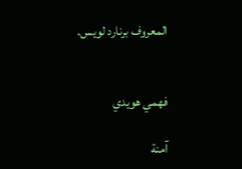المعروف برنارد لويس.


فهمي هويدي

آمنة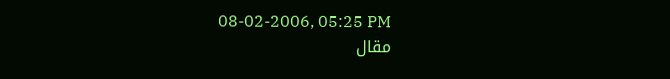08-02-2006, 05:25 PM
مقال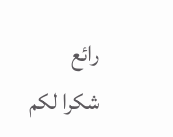رائع
شكرا لكم